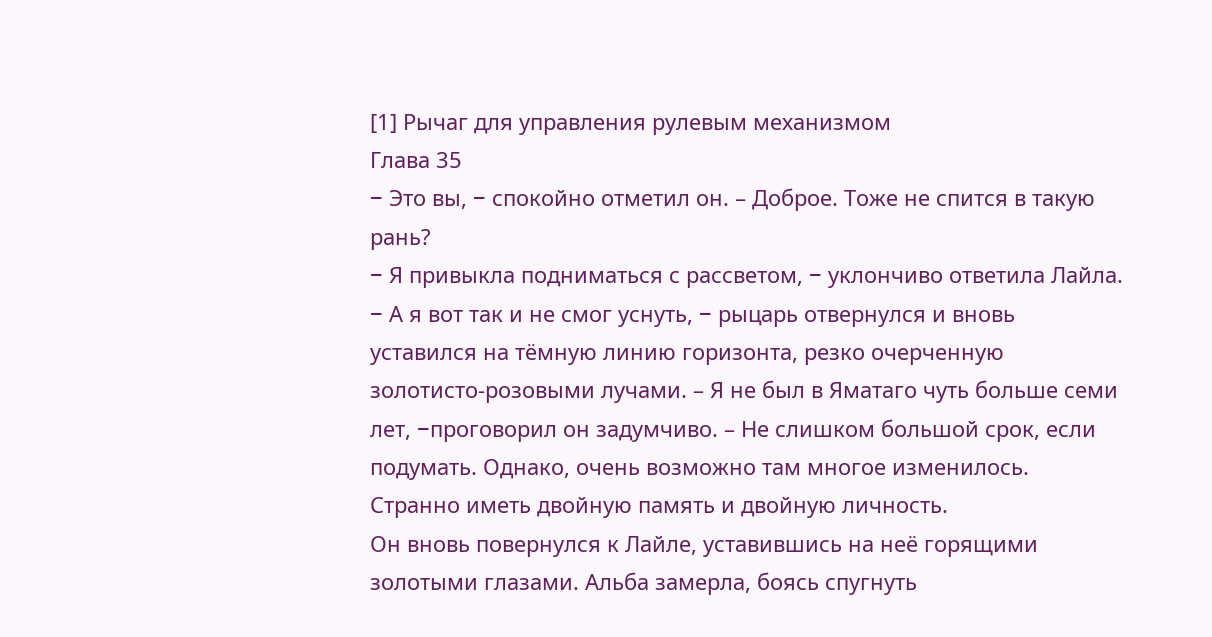[1] Рычаг для управления рулевым механизмом
Глава 35
− Это вы, − спокойно отметил он. – Доброе. Тоже не спится в такую рань?
− Я привыкла подниматься с рассветом, − уклончиво ответила Лайла.
− А я вот так и не смог уснуть, − рыцарь отвернулся и вновь уставился на тёмную линию горизонта, резко очерченную золотисто-розовыми лучами. – Я не был в Яматаго чуть больше семи лет, −проговорил он задумчиво. – Не слишком большой срок, если подумать. Однако, очень возможно там многое изменилось. Странно иметь двойную память и двойную личность.
Он вновь повернулся к Лайле, уставившись на неё горящими золотыми глазами. Альба замерла, боясь спугнуть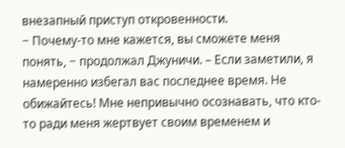внезапный приступ откровенности.
− Почему-то мне кажется, вы сможете меня понять, − продолжал Джуничи. – Если заметили, я намеренно избегал вас последнее время. Не обижайтесь! Мне непривычно осознавать, что кто-то ради меня жертвует своим временем и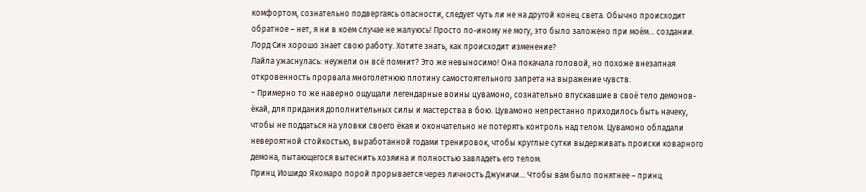комфортом, сознательно подвергаясь опасности, следует чуть ли не на другой конец света. Обычно происходит обратное – нет, я ни в коем случае не жалуюсь! Просто по-иному не могу, это было заложено при моём… создании. Лорд Син хорошо знает свою работу. Хотите знать, как происходит изменение?
Лайла ужаснулась: неужели он всё помнит? Это же невыносимо! Она покачала головой, но похоже внезапная откровенность прорвала многолетнюю плотину самостоятельного запрета на выражение чувств.
− Примерно то же наверно ощущали легендарные воины цувамоно, сознательно впускавшие в своё тело демонов-ёкай, для придания дополнительных силы и мастерства в бою. Цувамоно непрестанно приходилось быть начеку, чтобы не поддаться на уловки своего ёкая и окончательно не потерять контроль над телом. Цувамоно обладали невероятной стойкостью, выработанной годами тренировок, чтобы круглые сутки выдерживать происки коварного демона, пытающегося вытеснить хозяина и полностью завладеть его телом.
Принц Иошидо Якомаро порой прорывается через личность Джуничи… Чтобы вам было понятнее – принц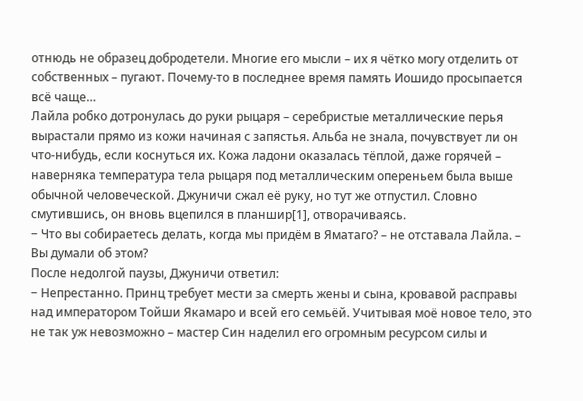отнюдь не образец добродетели. Многие его мысли – их я чётко могу отделить от собственных – пугают. Почему-то в последнее время память Иошидо просыпается всё чаще…
Лайла робко дотронулась до руки рыцаря – серебристые металлические перья вырастали прямо из кожи начиная с запястья. Альба не знала, почувствует ли он что-нибудь, если коснуться их. Кожа ладони оказалась тёплой, даже горячей – наверняка температура тела рыцаря под металлическим опереньем была выше обычной человеческой. Джуничи сжал её руку, но тут же отпустил. Словно смутившись, он вновь вцепился в планшир[1], отворачиваясь.
− Что вы собираетесь делать, когда мы придём в Яматаго? – не отставала Лайла. – Вы думали об этом?
После недолгой паузы, Джуничи ответил:
− Непрестанно. Принц требует мести за смерть жены и сына, кровавой расправы над императором Тойши Якамаро и всей его семьёй. Учитывая моё новое тело, это не так уж невозможно – мастер Син наделил его огромным ресурсом силы и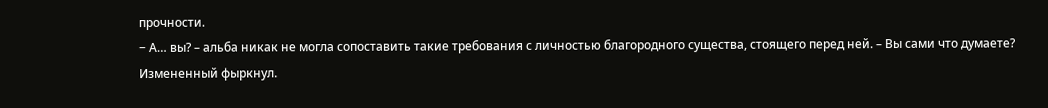прочности.
− А… вы? – альба никак не могла сопоставить такие требования с личностью благородного существа, стоящего перед ней. – Вы сами что думаете?
Измененный фыркнул.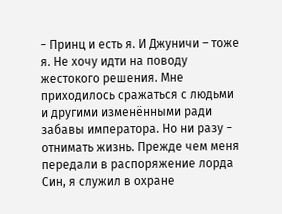− Принц и есть я. И Джуничи – тоже я. Не хочу идти на поводу жестокого решения. Мне приходилось сражаться с людьми и другими изменёнными ради забавы императора. Но ни разу − отнимать жизнь. Прежде чем меня передали в распоряжение лорда Син, я служил в охране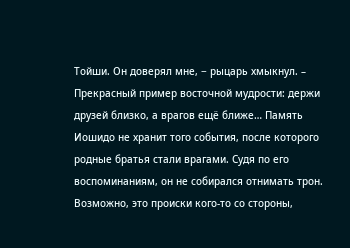Тойши. Он доверял мне, − рыцарь хмыкнул. – Прекрасный пример восточной мудрости: держи друзей близко, а врагов ещё ближе… Память Иошидо не хранит того события, после которого родные братья стали врагами. Судя по его воспоминаниям, он не собирался отнимать трон. Возможно, это происки кого-то со стороны,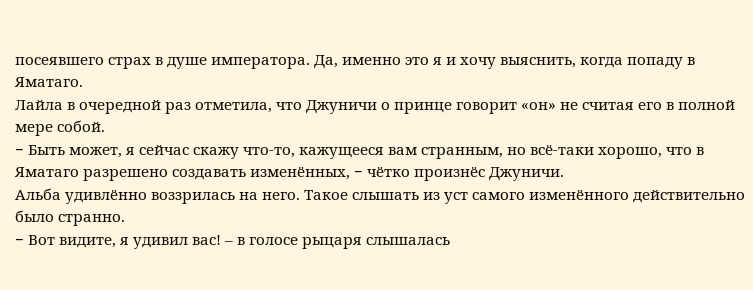посеявшего страх в душе императора. Да, именно это я и хочу выяснить, когда попаду в Яматаго.
Лайла в очередной раз отметила, что Джуничи о принце говорит «он» не считая его в полной мере собой.
− Быть может, я сейчас скажу что-то, кажущееся вам странным, но всё-таки хорошо, что в Яматаго разрешено создавать изменённых, − чётко произнёс Джуничи.
Альба удивлённо воззрилась на него. Такое слышать из уст самого изменённого действительно было странно.
− Вот видите, я удивил вас! – в голосе рыцаря слышалась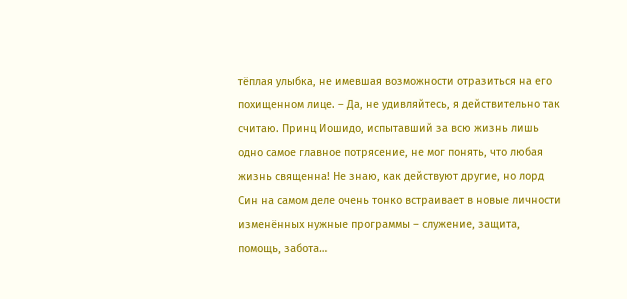тёплая улыбка, не имевшая возможности отразиться на его похищенном лице. – Да, не удивляйтесь, я действительно так считаю. Принц Иошидо, испытавший за всю жизнь лишь одно самое главное потрясение, не мог понять, что любая жизнь священна! Не знаю, как действуют другие, но лорд Син на самом деле очень тонко встраивает в новые личности изменённых нужные программы – служение, защита, помощь, забота…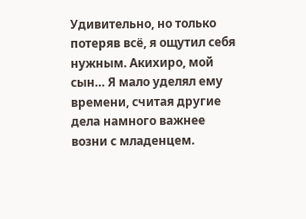Удивительно, но только потеряв всё, я ощутил себя нужным. Акихиро, мой сын… Я мало уделял ему времени, считая другие дела намного важнее возни с младенцем.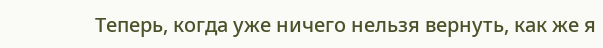Теперь, когда уже ничего нельзя вернуть, как же я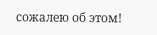сожалею об этом!